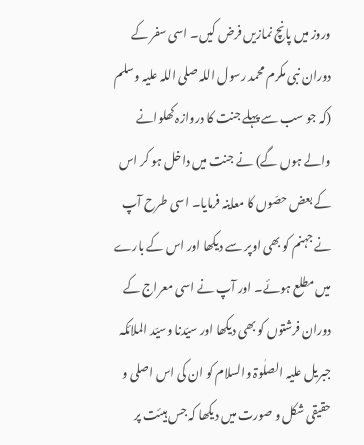وروز میں پانچ نمازیں فرض کیں۔ اسی سفر کے دوران نبی مکرم محمد رسول اللہ صلی اللہ علیہ وسلم (کہ جو سب سے پہلے جنت کا دروازہ کھلوانے والے ہوں گے) نے جنت میں داخل ہو کر اس کے بعض حصّوں کا معاینہ فرمایا۔ اسی طرح آپ نے جہنم کو بھی اوپر سے دیکھا اور اس کے بارے میں مطلع ہوئے۔ اور آپ نے اسی معراج کے دوران فرشتوں کو بھی دیکھا اور سیّدنا وسیّد الملائکہ جبریل علیہ الصلٰوۃ والسلام کو ان کی اس اصلی و حقیقی شکل و صورت میں دیکھا کہ جس ہیئت پر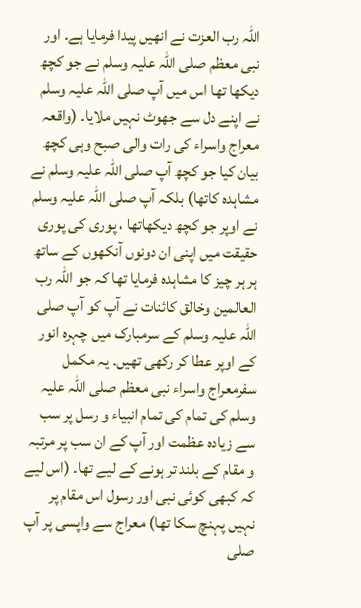اللہ رب العزت نے انھیں پیدا فرمایا ہے۔ اور نبی معظم صلی اللہ علیہ وسلم نے جو کچھ دیکھا تھا اس میں آپ صلی اللہ علیہ وسلم نے اپنے دل سے جھوٹ نہیں ملایا۔ (واقعہ معراج واسراء کی رات والی صبح وہی کچھ بیان کیا جو کچھ آپ صلی اللہ علیہ وسلم نے مشاہدہ کاتھا) بلکہ آپ صلی اللہ علیہ وسلم نے اوپر جو کچھ دیکھاتھا ، پوری کی پوری حقیقت میں اپنی ان دونوں آنکھوں کے ساتھ ہر ہر چیز کا مشاہدہ فرمایا تھا کہ جو اللہ رب العالمین وخالق کائنات نے آپ کو آپ صلی اللہ علیہ وسلم کے سرمبارک میں چہرہ انور کے اوپر عطا کر رکھی تھیں۔ یہ مکمل سفرمعراج واسراء نبی معظم صلی اللہ علیہ وسلم کی تمام کی تمام انبیاء و رسل پر سب سے زیادہ عظمت اور آپ کے ان سب پر مرتبہ و مقام کے بلند تر ہونے کے لیے تھا۔ (اس لیے کہ کبھی کوئی نبی اور رسول اس مقام پر نہیں پہنچ سکا تھا) معراج سے واپسی پر آپ صلی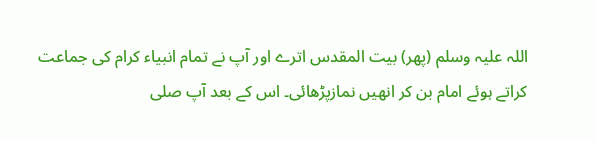اللہ علیہ وسلم (پھر) بیت المقدس اترے اور آپ نے تمام انبیاء کرام کی جماعت کراتے ہوئے امام بن کر انھیں نمازپڑھائی۔ اس کے بعد آپ صلی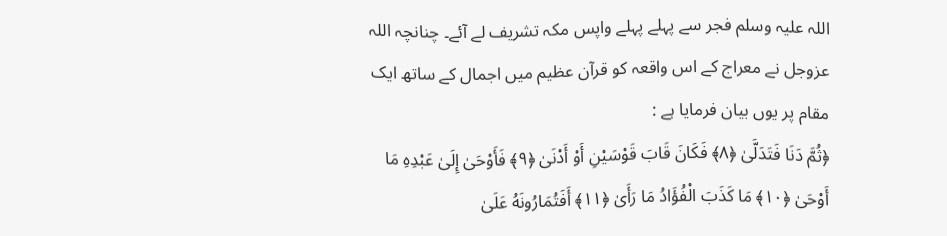اللہ علیہ وسلم فجر سے پہلے پہلے واپس مکہ تشریف لے آئے۔ چنانچہ اللہ عزوجل نے معراج کے اس واقعہ کو قرآن عظیم میں اجمال کے ساتھ ایک مقام پر یوں بیان فرمایا ہے :
﴿ثُمَّ دَنَا فَتَدَلَّىٰ ﴿٨﴾ فَكَانَ قَابَ قَوْسَيْنِ أَوْ أَدْنَىٰ ﴿٩﴾ فَأَوْحَىٰ إِلَىٰ عَبْدِهِ مَا أَوْحَىٰ ﴿١٠﴾ مَا كَذَبَ الْفُؤَادُ مَا رَأَىٰ ﴿١١﴾ أَفَتُمَارُونَهُ عَلَىٰ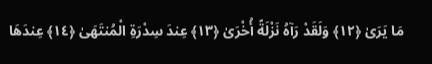مَا يَرَىٰ ﴿١٢﴾ وَلَقَدْ رَآهُ نَزْلَةً أُخْرَىٰ ﴿١٣﴾ عِندَ سِدْرَةِ الْمُنتَهَىٰ ﴿١٤﴾ عِندَهَا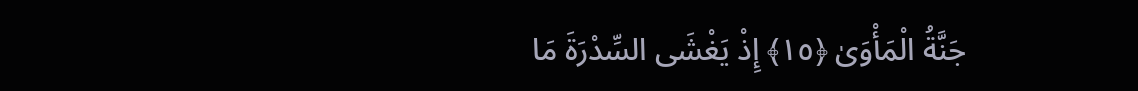جَنَّةُ الْمَأْوَىٰ ﴿١٥﴾ إِذْ يَغْشَى السِّدْرَةَ مَا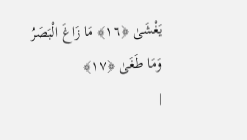يَغْشَىٰ ﴿١٦﴾ مَا زَاغَ الْبَصَرُ وَمَا طَغَىٰ ﴿١٧﴾
|